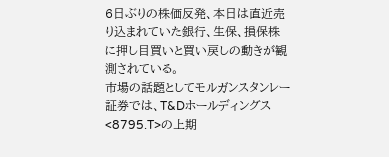6日ぶりの株価反発、本日は直近売り込まれていた銀行、生保、損保株に押し目買いと買い戻しの動きが観測されている。
市場の話題としてモルガンスタンレー証券では、T&Dホールディングス
<8795.T>の上期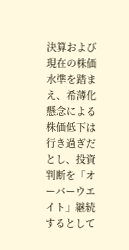決算および現在の株価水準を踏まえ、希薄化懸念による株価低下は行き過ぎだとし、投資判断を「オーバーウエイト」継続するとして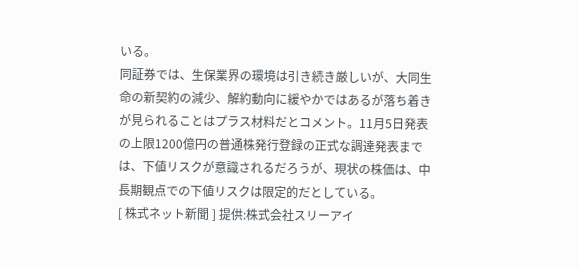いる。
同証券では、生保業界の環境は引き続き厳しいが、大同生命の新契約の減少、解約動向に緩やかではあるが落ち着きが見られることはプラス材料だとコメント。11月5日発表の上限1200億円の普通株発行登録の正式な調達発表までは、下値リスクが意識されるだろうが、現状の株価は、中長期観点での下値リスクは限定的だとしている。
[ 株式ネット新聞 ] 提供:株式会社スリーアイ